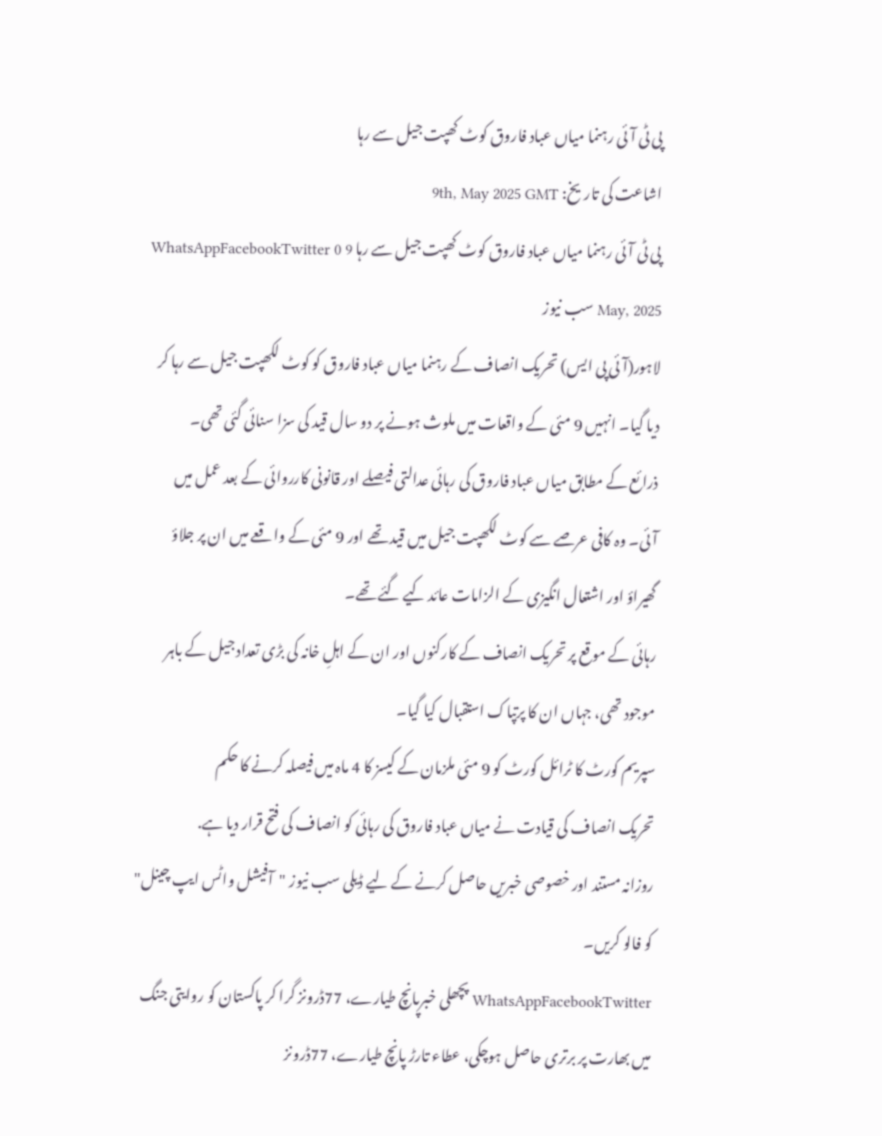پی ٹی آئی رہنما میاں عباد فاروق کوٹ کھپت جیل سے رہا
اشاعت کی تاریخ: 9th, May 2025 GMT
پی ٹی آئی رہنما میاں عباد فاروق کوٹ کھپت جیل سے رہا WhatsAppFacebookTwitter 0 9 May, 2025 سب نیوز
لاہور(آئی پی ایس) تحریک انصاف کے رہنما میاں عباد فاروق کو کوٹ لکھپت جیل سے رہا کر دیا گیا۔ انہیں 9 مئی کے واقعات میں ملوث ہونے پر دو سال قید کی سزا سنائی گئی تھی۔
ذرائع کے مطابق میاں عباد فاروق کی رہائی عدالتی فیصلے اور قانونی کارروائی کے بعد عمل میں آئی۔ وہ کافی عرصے سے کوٹ لکھپت جیل میں قید تھے اور 9 مئی کے واقعے میں ان پر جلاؤ گھیراؤ اور اشتعال انگیزی کے الزامات عائد کیے گئے تھے۔
رہائی کے موقع پر تحریک انصاف کے کارکنوں اور ان کے اہلِ خانہ کی بڑی تعداد جیل کے باہر موجود تھی، جہاں ان کا پرتپاک استقبال کیا گیا۔
سپریم کورٹ کا ٹرائل کورٹ کو 9 مئی ملزمان کے کیسز کا 4 ماہ میں فیصلہ کرنے کا حکم
تحریک انصاف کی قیادت نے میاں عباد فاروق کی رہائی کو انصاف کی فتح قرار دیا ہے.
روزانہ مستند اور خصوصی خبریں حاصل کرنے کے لیے ڈیلی سب نیوز "آفیشل واٹس ایپ چینل" کو فالو کریں۔
WhatsAppFacebookTwitter پچھلی خبرپانچ طیارے، 77ڈرونز گرا کر پاکستان کو روایتی جنگ میں بھارت پر برتری حاصل ہوچکی، عطاء تارڑ پانچ طیارے، 77ڈرونز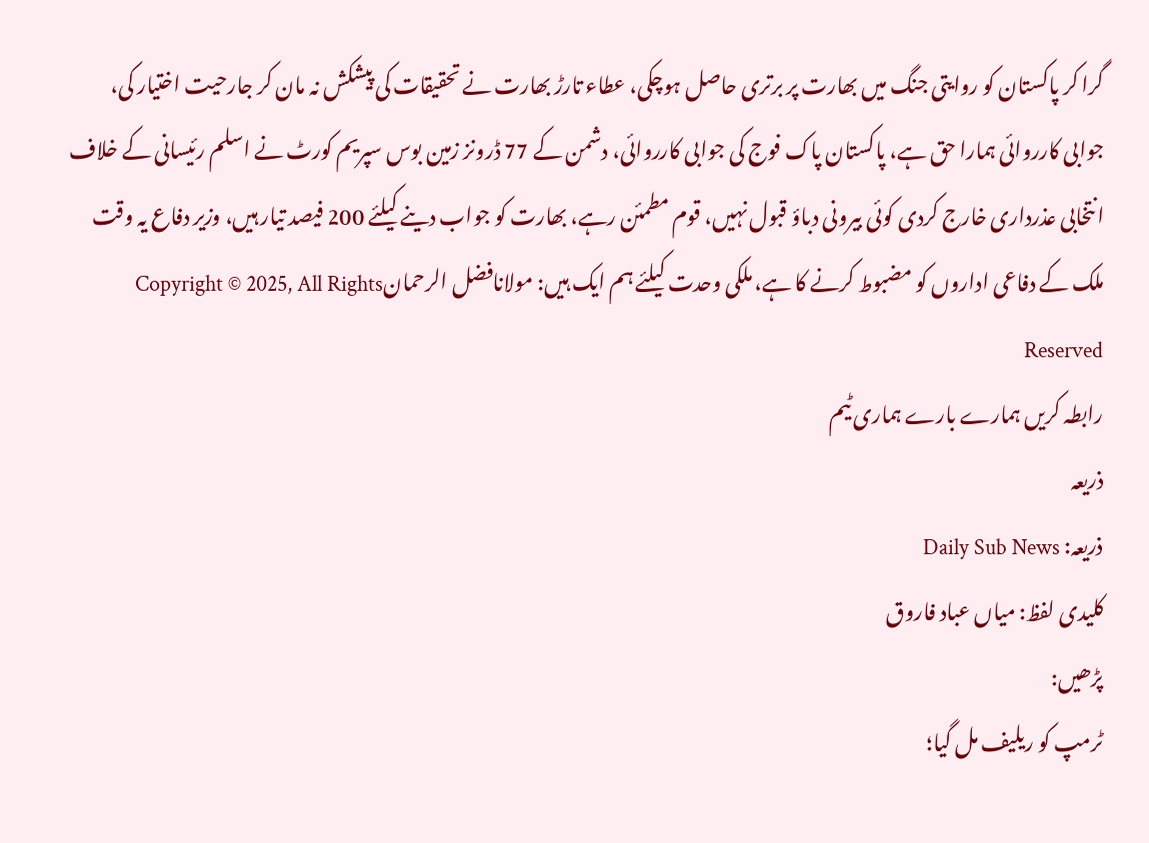گرا کر پاکستان کو روایتی جنگ میں بھارت پر برتری حاصل ہوچکی، عطاء تارڑ بھارت نے تحقیقات کی پیشکش نہ مان کر جارحیت اختیار کی، جوابی کارروائی ہمارا حق ہے، پاکستان پاک فوج کی جوابی کارروائی، دشمن کے 77 ڈرونز زمین بوس سپریم کورٹ نے اسلم رئیسانی کے خلاف انتخابی عذرداری خارج کردی کوئی بیرونی دباؤ قبول نہیں، قوم مطمئن رہے، بھارت کو جواب دینے کیلئے 200 فیصد تیار ہیں، وزیر دفاع یہ وقت ملک کے دفاعی اداروں کو مضبوط کرنے کا ہے، ملکی وحدت کیلئے ہم ایک ہیں: مولانافضل الرحمانCopyright © 2025, All Rights Reserved
رابطہ کریں ہمارے بارے ہماری ٹیم
ذریعہ
ذریعہ: Daily Sub News
کلیدی لفظ: میاں عباد فاروق
پڑھیں:
ٹرمپ کو ریلیف مل گیا؛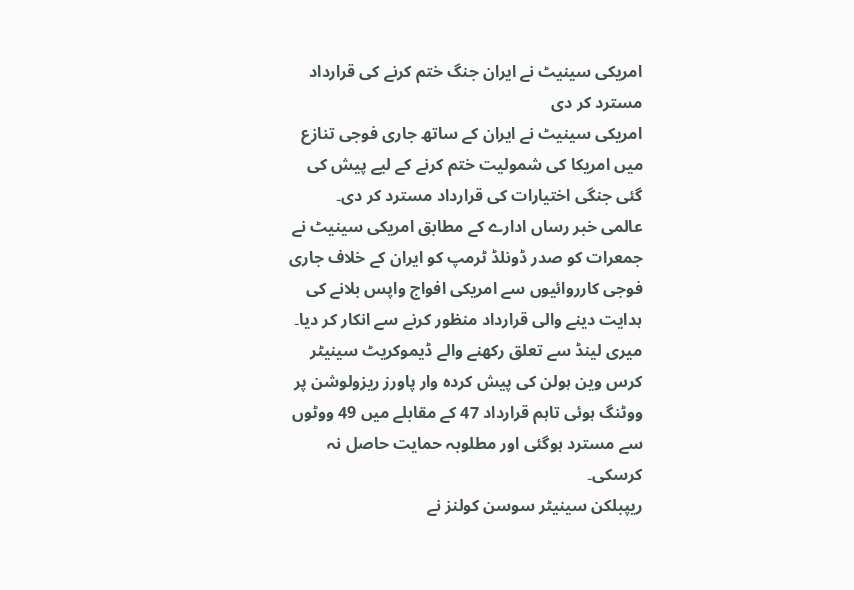امریکی سینیٹ نے ایران جنگ ختم کرنے کی قرارداد مسترد کر دی
امریکی سینیٹ نے ایران کے ساتھ جاری فوجی تنازع میں امریکا کی شمولیت ختم کرنے کے لیے پیش کی گئی جنگی اختیارات کی قرارداد مسترد کر دی۔
عالمی خبر رساں ادارے کے مطابق امریکی سینیٹ نے جمعرات کو صدر ڈونلڈ ٹرمپ کو ایران کے خلاف جاری فوجی کارروائیوں سے امریکی افواج واپس بلانے کی ہدایت دینے والی قرارداد منظور کرنے سے انکار کر دیا۔
میری لینڈ سے تعلق رکھنے والے ڈیموکریٹ سینیٹر کرس وین ہولن کی پیش کردہ وار پاورز ریزولوشن پر ووٹنگ ہوئی تاہم قرارداد 47 کے مقابلے میں 49 ووٹوں سے مسترد ہوگئی اور مطلوبہ حمایت حاصل نہ کرسکی۔
ریپبلکن سینیٹر سوسن کولنز نے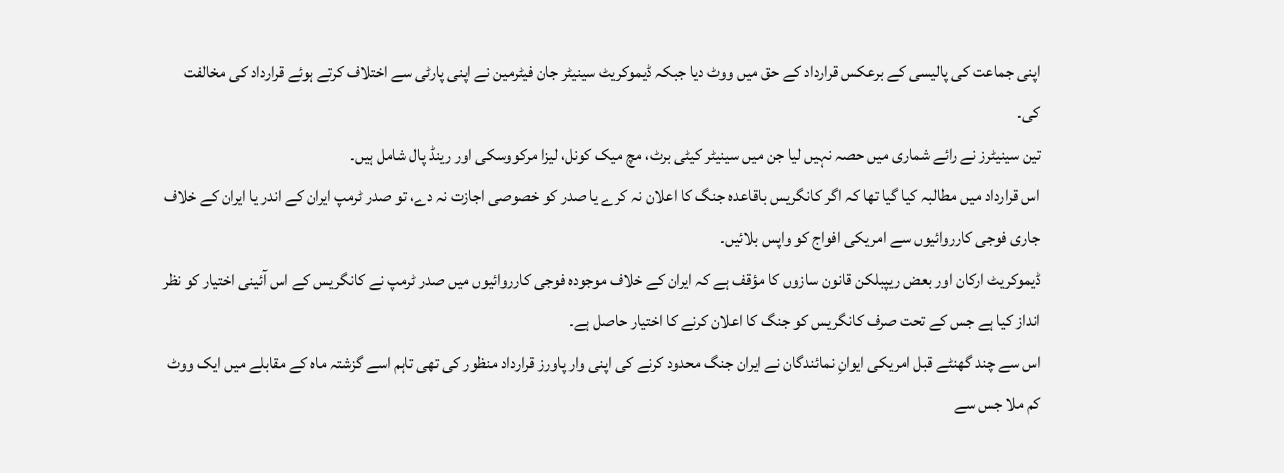اپنی جماعت کی پالیسی کے برعکس قرارداد کے حق میں ووٹ دیا جبکہ ڈیموکریٹ سینیٹر جان فیٹرمین نے اپنی پارٹی سے اختلاف کرتے ہوئے قرارداد کی مخالفت کی۔
تین سینیٹرز نے رائے شماری میں حصہ نہیں لیا جن میں سینیٹر کیٹی برٹ، مچ میک کونل، لیزا مرکووسکی اور رینڈ پال شامل ہیں۔
اس قرارداد میں مطالبہ کیا گیا تھا کہ اگر کانگریس باقاعدہ جنگ کا اعلان نہ کرے یا صدر کو خصوصی اجازت نہ دے، تو صدر ٹرمپ ایران کے اندر یا ایران کے خلاف جاری فوجی کارروائیوں سے امریکی افواج کو واپس بلائیں۔
ڈیموکریٹ ارکان اور بعض ریپبلکن قانون سازوں کا مؤقف ہے کہ ایران کے خلاف موجودہ فوجی کارروائیوں میں صدر ٹرمپ نے کانگریس کے اس آئینی اختیار کو نظر انداز کیا ہے جس کے تحت صرف کانگریس کو جنگ کا اعلان کرنے کا اختیار حاصل ہے۔
اس سے چند گھنٹے قبل امریکی ایوانِ نمائندگان نے ایران جنگ محدود کرنے کی اپنی وار پاورز قرارداد منظور کی تھی تاہم اسے گزشتہ ماہ کے مقابلے میں ایک ووٹ کم ملا جس سے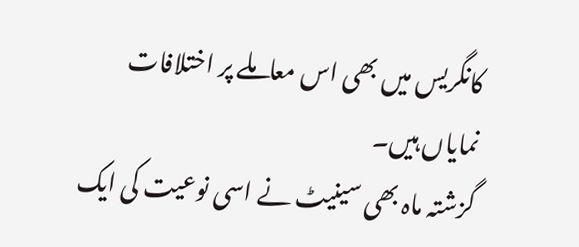کانگریس میں بھی اس معاملے پر اختلافات نمایاں ہیں۔
گزشتہ ماہ بھی سینیٹ نے اسی نوعیت کی ایک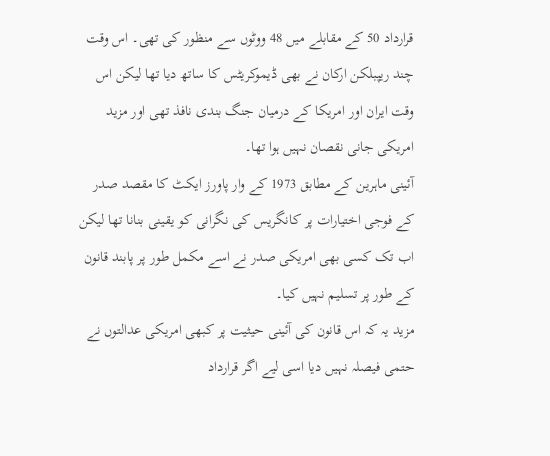قرارداد 50 کے مقابلے میں 48 ووٹوں سے منظور کی تھی۔ اس وقت چند ریپبلکن ارکان نے بھی ڈیموکریٹس کا ساتھ دیا تھا لیکن اس وقت ایران اور امریکا کے درمیان جنگ بندی نافذ تھی اور مزید امریکی جانی نقصان نہیں ہوا تھا۔
آئینی ماہرین کے مطابق 1973 کے وار پاورز ایکٹ کا مقصد صدر کے فوجی اختیارات پر کانگریس کی نگرانی کو یقینی بنانا تھا لیکن اب تک کسی بھی امریکی صدر نے اسے مکمل طور پر پابند قانون کے طور پر تسلیم نہیں کیا۔
مزید یہ کہ اس قانون کی آئینی حیثیت پر کبھی امریکی عدالتوں نے حتمی فیصلہ نہیں دیا اسی لیے اگر قرارداد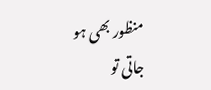منظور بھی ہو جاتی تو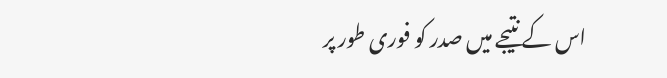اس کے نتیجے میں صدر کو فوری طور پر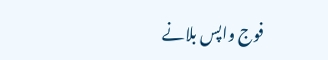فوج واپس بلانے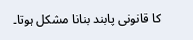کا قانونی پابند بنانا مشکل ہوتا۔